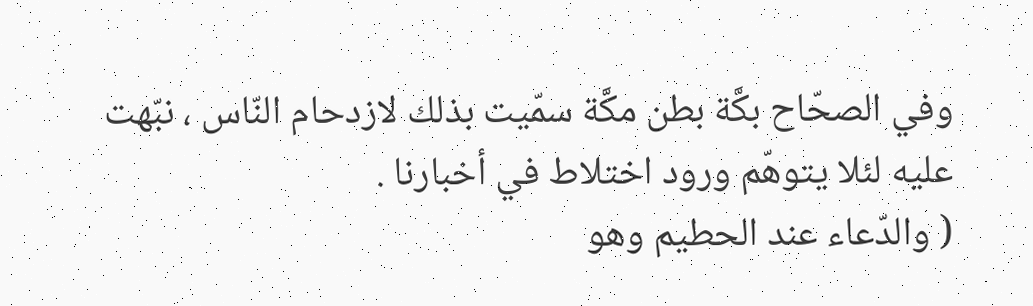وفي الصحّاح بكَّة بطن مكَّة سمّيت بذلك لازدحام النّاس ، نبّهت عليه لئلا يتوهّم ورود اختلاط في أخبارنا .
( والدّعاء عند الحطيم وهو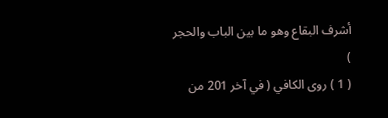أشرف البقاع وهو ما بين الباب والحجر )
( 1 ) روى الكافي ( في آخر 201 من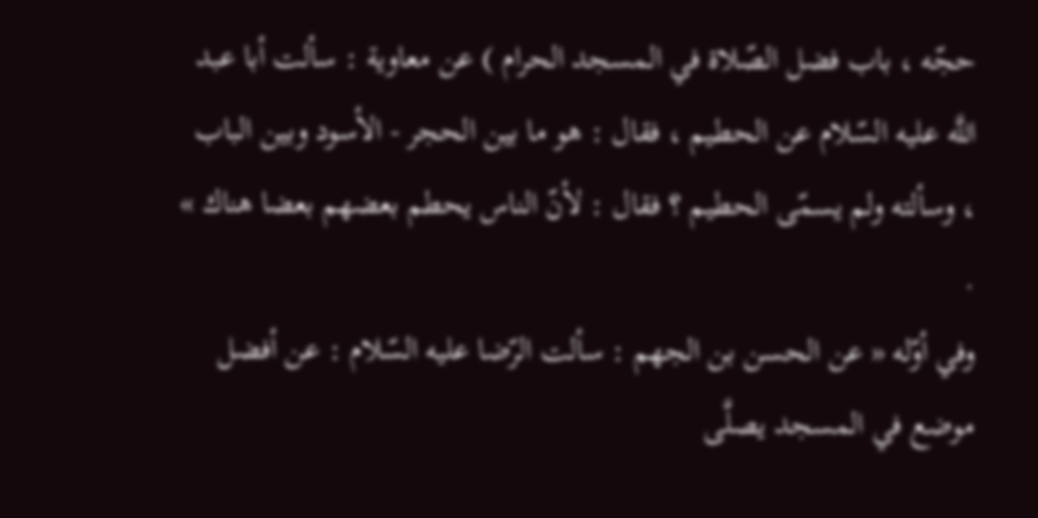حجّه ، باب فضل الصّلاة في المسجد الحرام ) عن معاوية : سألت أبا عبد اللَّه عليه السّلام عن الحطيم ، فقال : هو ما بين الحجر - الأسود وبين الباب ، وسألته ولم يسمّى الحطيم ؟ فقال : لأنّ الناس يحطم بعضهم بعضا هناك » .
وفي أوّله « عن الحسن بن الجهم : سألت الرّضا عليه السّلام : عن أفضل موضع في المسجد يصلَّى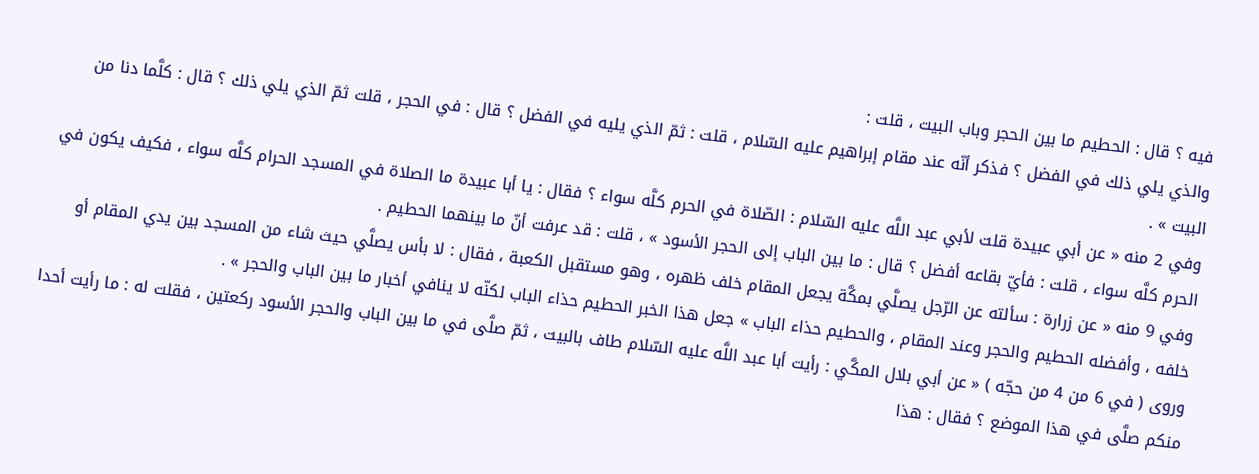فيه ؟ قال : الحطيم ما بين الحجر وباب البيت ، قلت :
والذي يلي ذلك في الفضل ؟ فذكر أنّه عند مقام إبراهيم عليه السّلام ، قلت : ثمّ الذي يليه في الفضل ؟ قال : في الحجر ، قلت ثمّ الذي يلي ذلك ؟ قال : كلَّما دنا من البيت » .
وفي 2 منه « عن أبي عبيدة قلت لأبي عبد اللَّه عليه السّلام : الصّلاة في الحرم كلَّه سواء ؟ فقال : يا أبا عبيدة ما الصلاة في المسجد الحرام كلَّه سواء ، فكيف يكون في الحرم كلَّه سواء ، قلت : فأيّ بقاعه أفضل ؟ قال : ما بين الباب إلى الحجر الأسود » ، قلت : قد عرفت أنّ ما بينهما الحطيم .
وفي 9 منه « عن زرارة : سألته عن الرّجل يصلَّي بمكَّة يجعل المقام خلف ظهره ، وهو مستقبل الكعبة ، فقال : لا بأس يصلَّي حيث شاء من المسجد بين يدي المقام أو خلفه ، وأفضله الحطيم والحجر وعند المقام ، والحطيم حذاء الباب » جعل هذا الخبر الحطيم حذاء الباب لكنّه لا ينافي أخبار ما بين الباب والحجر » .
وروى ( في 6 من 4 من حجّه ) « عن أبي بلال المكَّي : رأيت أبا عبد اللَّه عليه السّلام طاف بالبيت ، ثمّ صلَّى في ما بين الباب والحجر الأسود ركعتين ، فقلت له : ما رأيت أحدا منكم صلَّى في هذا الموضع ؟ فقال : هذا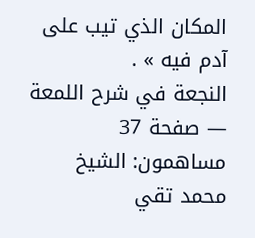المكان الذي تيب على آدم فيه » .
النجعة في شرح اللمعة — صفحة 37
مساهمون: الشيخ محمد تقي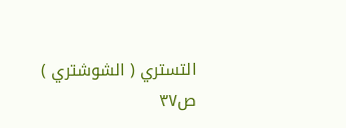التستري ( الشوشتري )
ص٣٧